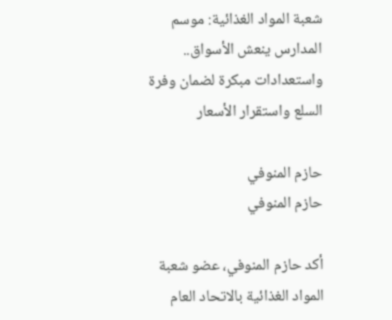شعبة المواد الغذائية: موسم المدارس ينعش الأسواق.. واستعدادات مبكرة لضمان وفرة السلع واستقرار الأسعار

حازم المنوفي
حازم المنوفي

أكد حازم المنوفي، عضو شعبة المواد الغذائية بالاتحاد العام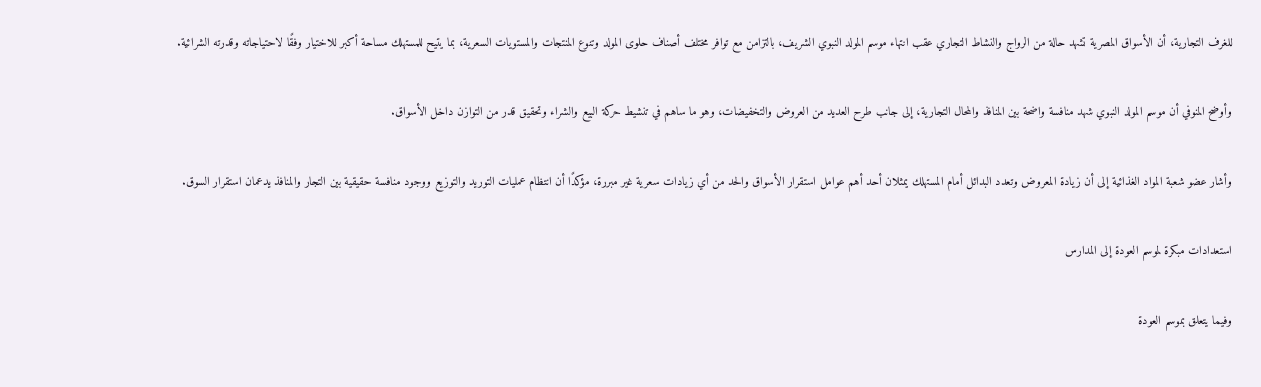للغرف التجارية، أن الأسواق المصرية تشهد حالة من الرواج والنشاط التجاري عقب انتهاء موسم المولد النبوي الشريف، بالتزامن مع توافر مختلف أصناف حلوى المولد وتنوع المنتجات والمستويات السعرية، بما يتيح للمستهلك مساحة أكبر للاختيار وفقًا لاحتياجاته وقدرته الشرائية.

وأوضح المنوفي أن موسم المولد النبوي شهد منافسة واضحة بين المنافذ والمحال التجارية، إلى جانب طرح العديد من العروض والتخفيضات، وهو ما ساهم في تنشيط حركة البيع والشراء وتحقيق قدر من التوازن داخل الأسواق.

وأشار عضو شعبة المواد الغذائية إلى أن زيادة المعروض وتعدد البدائل أمام المستهلك يمثلان أحد أهم عوامل استقرار الأسواق والحد من أي زيادات سعرية غير مبررة، مؤكدًا أن انتظام عمليات التوريد والتوزيع ووجود منافسة حقيقية بين التجار والمنافذ يدعمان استقرار السوق.

استعدادات مبكرة لموسم العودة إلى المدارس

وفيما يتعلق بموسم العودة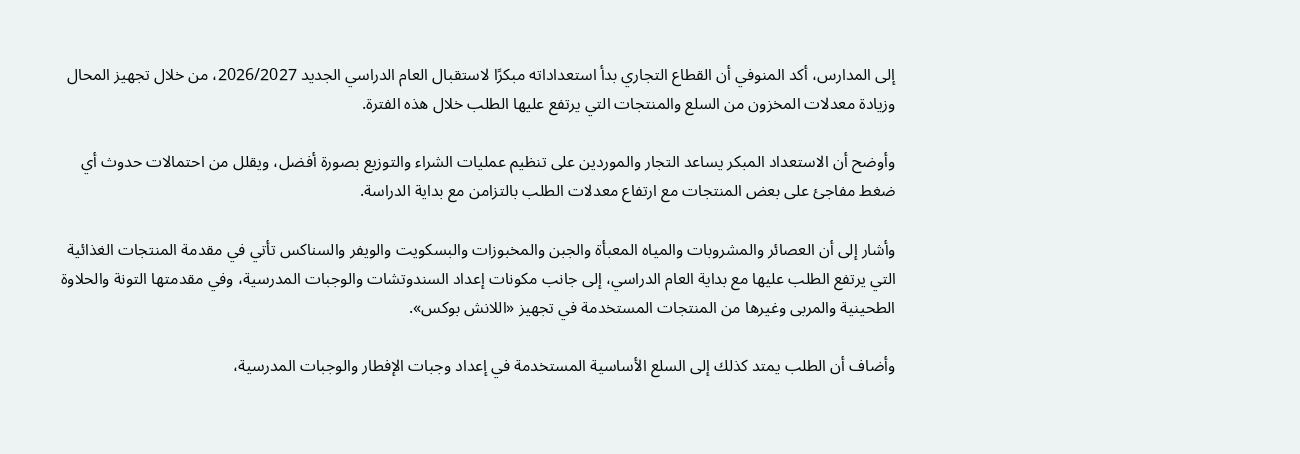إلى المدارس، أكد المنوفي أن القطاع التجاري بدأ استعداداته مبكرًا لاستقبال العام الدراسي الجديد 2026/2027، من خلال تجهيز المحال وزيادة معدلات المخزون من السلع والمنتجات التي يرتفع عليها الطلب خلال هذه الفترة.

وأوضح أن الاستعداد المبكر يساعد التجار والموردين على تنظيم عمليات الشراء والتوزيع بصورة أفضل، ويقلل من احتمالات حدوث أي ضغط مفاجئ على بعض المنتجات مع ارتفاع معدلات الطلب بالتزامن مع بداية الدراسة.

وأشار إلى أن العصائر والمشروبات والمياه المعبأة والجبن والمخبوزات والبسكويت والويفر والسناكس تأتي في مقدمة المنتجات الغذائية التي يرتفع الطلب عليها مع بداية العام الدراسي، إلى جانب مكونات إعداد السندوتشات والوجبات المدرسية، وفي مقدمتها التونة والحلاوة الطحينية والمربى وغيرها من المنتجات المستخدمة في تجهيز «اللانش بوكس».

وأضاف أن الطلب يمتد كذلك إلى السلع الأساسية المستخدمة في إعداد وجبات الإفطار والوجبات المدرسية،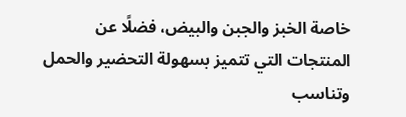خاصة الخبز والجبن والبيض، فضلًا عن المنتجات التي تتميز بسهولة التحضير والحمل وتناسب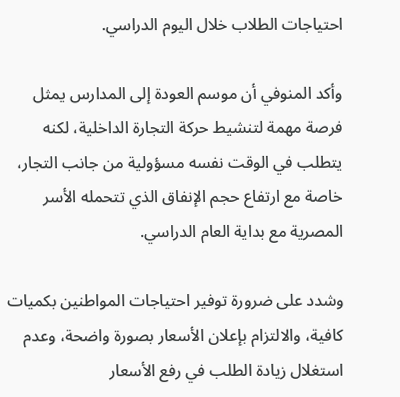احتياجات الطلاب خلال اليوم الدراسي.

وأكد المنوفي أن موسم العودة إلى المدارس يمثل فرصة مهمة لتنشيط حركة التجارة الداخلية، لكنه يتطلب في الوقت نفسه مسؤولية من جانب التجار، خاصة مع ارتفاع حجم الإنفاق الذي تتحمله الأسر المصرية مع بداية العام الدراسي.

وشدد على ضرورة توفير احتياجات المواطنين بكميات كافية، والالتزام بإعلان الأسعار بصورة واضحة، وعدم استغلال زيادة الطلب في رفع الأسعار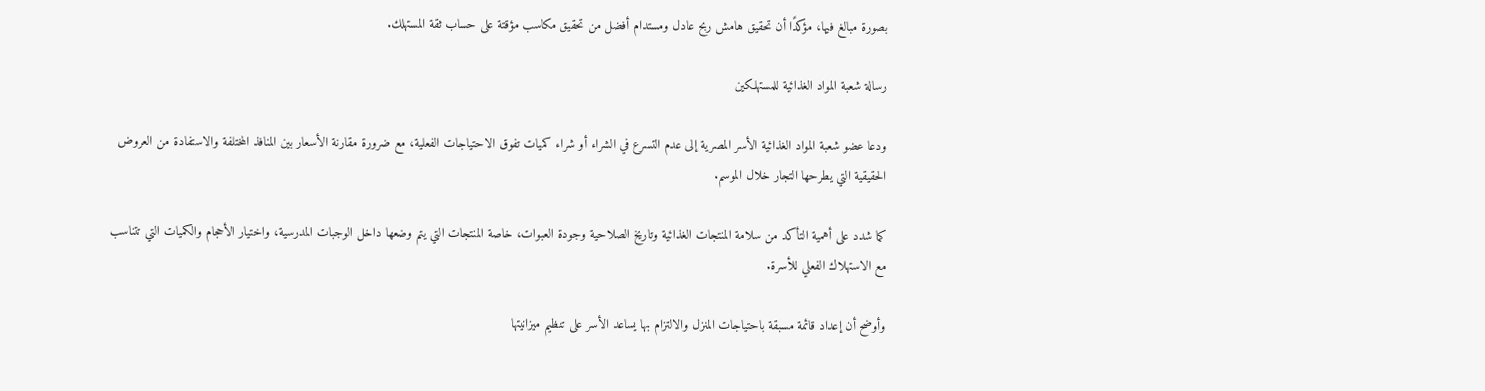بصورة مبالغ فيها، مؤكدًا أن تحقيق هامش ربح عادل ومستدام أفضل من تحقيق مكاسب مؤقتة على حساب ثقة المستهلك.

رسالة شعبة المواد الغذائية للمستهلكين

ودعا عضو شعبة المواد الغذائية الأسر المصرية إلى عدم التسرع في الشراء أو شراء كميات تفوق الاحتياجات الفعلية، مع ضرورة مقارنة الأسعار بين المنافذ المختلفة والاستفادة من العروض الحقيقية التي يطرحها التجار خلال الموسم.

كما شدد على أهمية التأكد من سلامة المنتجات الغذائية وتاريخ الصلاحية وجودة العبوات، خاصة المنتجات التي يتم وضعها داخل الوجبات المدرسية، واختيار الأحجام والكميات التي تتناسب مع الاستهلاك الفعلي للأسرة.

وأوضح أن إعداد قائمة مسبقة باحتياجات المنزل والالتزام بها يساعد الأسر على تنظيم ميزانيتها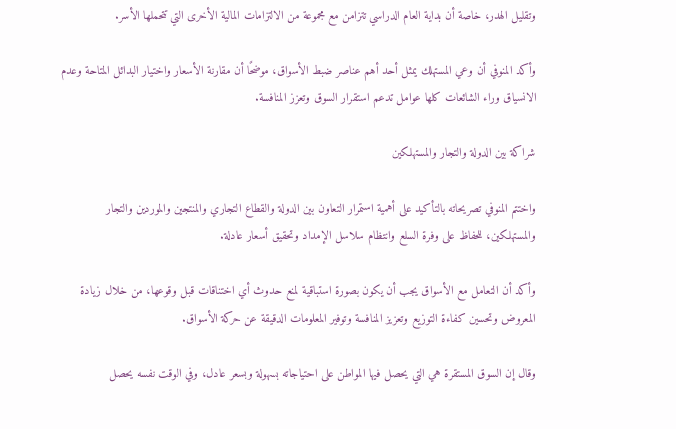وتقليل الهدر، خاصة أن بداية العام الدراسي تتزامن مع مجموعة من الالتزامات المالية الأخرى التي تتحملها الأسر.

وأكد المنوفي أن وعي المستهلك يمثل أحد أهم عناصر ضبط الأسواق، موضحًا أن مقارنة الأسعار واختيار البدائل المتاحة وعدم الانسياق وراء الشائعات كلها عوامل تدعم استقرار السوق وتعزز المنافسة.

شراكة بين الدولة والتجار والمستهلكين

واختتم المنوفي تصريحاته بالتأكيد على أهمية استمرار التعاون بين الدولة والقطاع التجاري والمنتجين والموردين والتجار والمستهلكين، للحفاظ على وفرة السلع وانتظام سلاسل الإمداد وتحقيق أسعار عادلة.

وأكد أن التعامل مع الأسواق يجب أن يكون بصورة استباقية لمنع حدوث أي اختناقات قبل وقوعها، من خلال زيادة المعروض وتحسين كفاءة التوزيع وتعزيز المنافسة وتوفير المعلومات الدقيقة عن حركة الأسواق.

وقال إن السوق المستقرة هي التي يحصل فيها المواطن على احتياجاته بسهولة وبسعر عادل، وفي الوقت نفسه يحصل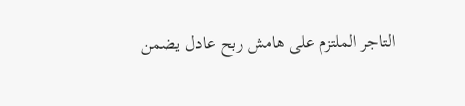التاجر الملتزم على هامش ربح عادل يضمن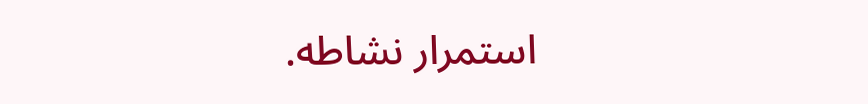استمرار نشاطه.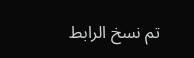تم نسخ الرابط